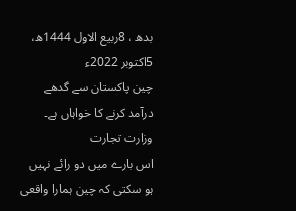بدھ ، 8ربیع الاول 1444ھ، 5اکتوبر 2022ء
چین پاکستان سے گدھے درآمد کرنے کا خواہاں ہے۔ وزارت تجارت
اس بارے میں دو رائے نہیں ہو سکتی کہ چین ہمارا واقعی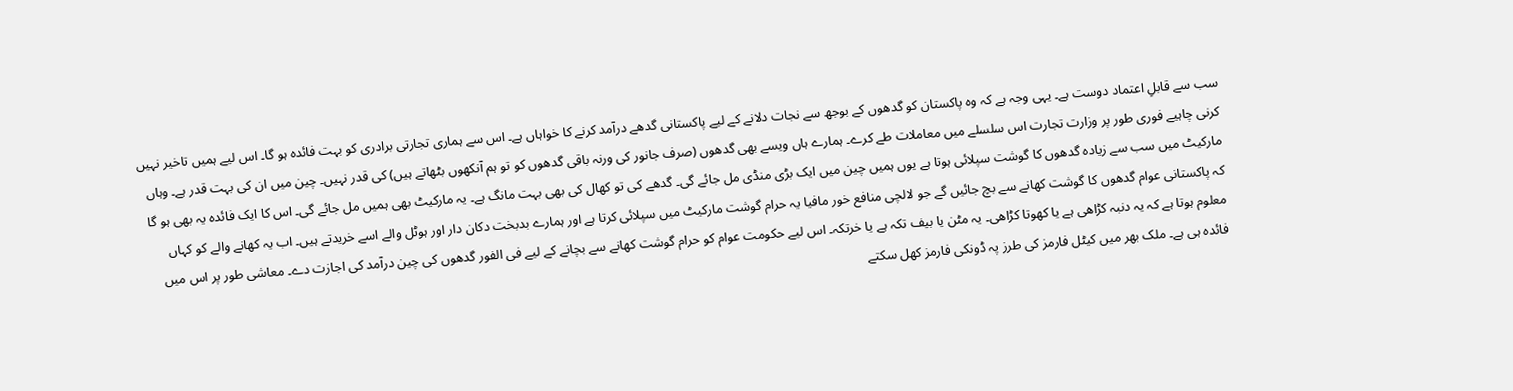سب سے قابلِ اعتماد دوست ہے۔ یہی وجہ ہے کہ وہ پاکستان کو گدھوں کے بوجھ سے نجات دلانے کے لیے پاکستانی گدھے درآمد کرنے کا خواہاں ہے۔ اس سے ہماری تجارتی برادری کو بہت فائدہ ہو گا۔ اس لیے ہمیں تاخیر نہیں کرنی چاہیے فوری طور پر وزارت تجارت اس سلسلے میں معاملات طے کرے۔ ہمارے ہاں ویسے بھی گدھوں (صرف جانور کی ورنہ باقی گدھوں کو تو ہم آنکھوں بٹھاتے ہیں) کی قدر نہیں۔ چین میں ان کی بہت قدر ہے۔ وہاں مارکیٹ میں سب سے زیادہ گدھوں کا گوشت سپلائی ہوتا ہے یوں ہمیں چین میں ایک بڑی منڈی مل جائے گی۔ گدھے کی تو کھال کی بھی بہت مانگ ہے۔ یہ مارکیٹ بھی ہمیں مل جائے گی۔ اس کا ایک فائدہ یہ بھی ہو گا کہ پاکستانی عوام گدھوں کا گوشت کھانے سے بچ جائیں گے جو لالچی منافع خور مافیا یہ حرام گوشت مارکیٹ میں سپلائی کرتا ہے اور ہمارے بدبخت دکان دار اور ہوٹل والے اسے خریدتے ہیں۔ اب یہ کھانے والے کو کہاں معلوم ہوتا ہے کہ یہ دنبہ کڑاھی ہے یا کھوتا کڑاھی۔ یہ مٹن یا بیف تکہ ہے یا خرتکہ۔ اس لیے حکومت عوام کو حرام گوشت کھانے سے بچانے کے لیے فی الفور گدھوں کی چین درآمد کی اجازت دے۔ معاشی طور پر اس میں فائدہ ہی ہے۔ ملک بھر میں کیٹل فارمز کی طرز پہ ڈونکی فارمز کھل سکتے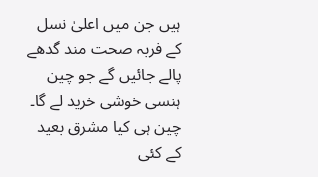ہیں جن میں اعلیٰ نسل کے فربہ صحت مند گدھے پالے جائیں گے جو چین ہنسی خوشی خرید لے گا۔ چین ہی کیا مشرق بعید کے کئی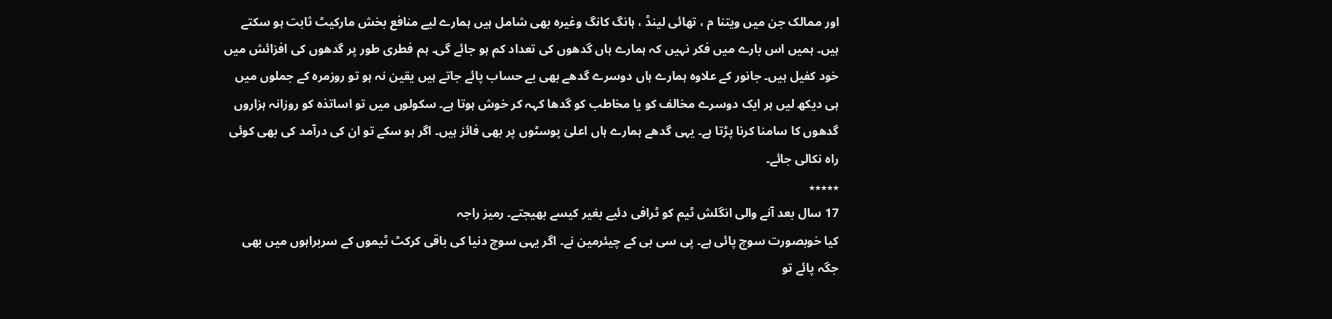اور ممالک جن میں ویتنا م ، تھائی لینڈ ، ہانگ کانگ وغیرہ بھی شامل ہیں ہمارے لیے منافع بخش مارکیٹ ثابت ہو سکتے ہیں۔ ہمیں اس بارے میں فکر نہیں کہ ہمارے ہاں گدھوں کی تعداد کم ہو جائے گی۔ ہم فطری طور پر گدھوں کی افزائش میں خود کفیل ہیں۔ جانور کے علاوہ ہمارے ہاں دوسرے گدھے بھی بے حساب پائے جاتے ہیں یقین نہ ہو تو روزمرہ کے جملوں میں ہی دیکھ لیں ہر ایک دوسرے مخالف کو یا مخاطب کو گدھا کہہ کر خوش ہوتا ہے۔ سکولوں میں تو اساتذہ کو روزانہ ہزاروں گدھوں کا سامنا کرنا پڑتا ہے۔ یہی گدھے ہمارے ہاں اعلیٰ پوسٹوں پر بھی فائز ہیں۔ اگر ہو سکے تو ان کی درآمد کی بھی کوئی راہ نکالی جائے۔
٭٭٭٭٭
17 سال بعد آنے والی انگلش ٹیم کو ٹرافی دئیے بغیر کیسے بھیجتے۔ رمیز راجہ
کیا خوبصورت سوچ پائی ہے۔ پی سی بی کے چیئرمین نے۔ اگر یہی سوچ دنیا کی باقی کرکٹ ٹیموں کے سربراہوں میں بھی جگہ پائے تو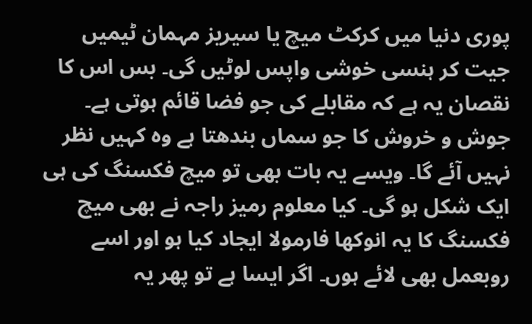پوری دنیا میں کرکٹ میچ یا سیریز مہمان ٹیمیں جیت کر ہنسی خوشی واپس لوٹیں گی۔ بس اس کا نقصان یہ ہے کہ مقابلے کی جو فضا قائم ہوتی ہے۔ جوش و خروش کا جو سماں بندھتا ہے وہ کہیں نظر نہیں آئے گا۔ ویسے یہ بات بھی تو میچ فکسنگ کی ہی ایک شکل ہو گی۔ کیا معلوم رمیز راجہ نے بھی میچ فکسنگ کا یہ انوکھا فارمولا ایجاد کیا ہو اور اسے روبعمل بھی لائے ہوں۔ اگر ایسا ہے تو پھر یہ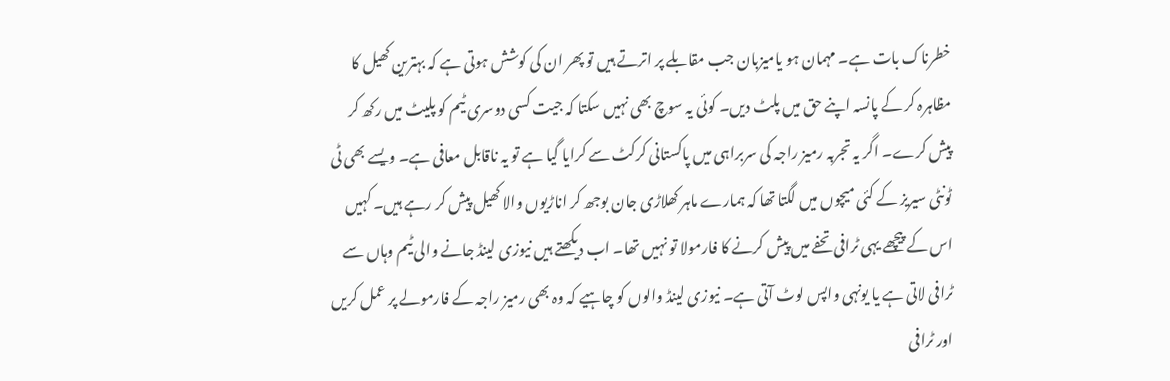خطرناک بات ہے۔ مہمان ہو یامیزبان جب مقابلے پر اترتے ہیں تو پھر ان کی کوشش ہوتی ہے کہ بہترین کھیل کا مظاہرہ کر کے پانسہ اپنے حق میں پلٹ دیں۔ کوئی یہ سوچ بھی نہیں سکتا کہ جیت کسی دوسری ٹیم کو پلیٹ میں رکھ کر پیش کرے۔ اگر یہ تجربہ رمیز راجہ کی سربراہی میں پاکستانی کرکٹ سے کرایا گیا ہے تو یہ ناقابل معافی ہے۔ ویسے بھی ٹی ٹونٹی سیریز کے کئی میچوں میں لگتا تھا کہ ہمارے ماہر کھلاڑی جان بوجھ کر اناڑیوں والا کھیل پیش کر رہے ہیں۔ کہیں اس کے پیچھے یہی ٹرافی تحفے میں پیش کرنے کا فارمولا تو نہیں تھا۔ اب دیکھتے ہیں نیوزی لینڈ جانے والی ٹیم وہاں سے ٹرافی لاتی ہے یا یونہی واپس لوٹ آتی ہے۔ نیوزی لینڈ والوں کو چاہیے کہ وہ بھی رمیز راجہ کے فارمولے پر عمل کریں اور ٹرافی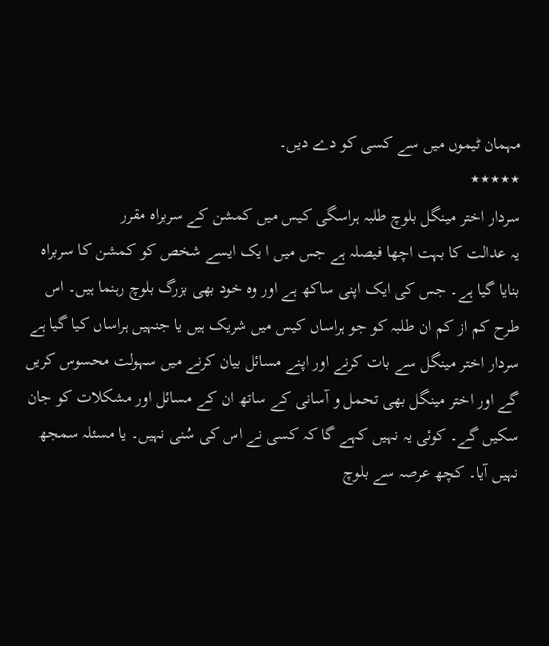مہمان ٹیموں میں سے کسی کو دے دیں۔
٭٭٭٭٭
سردار اختر مینگل بلوچ طلبہ ہراسگی کیس میں کمشن کے سربراہ مقرر
یہ عدالت کا بہت اچھا فیصلہ ہے جس میں ا یک ایسے شخص کو کمشن کا سربراہ بنایا گیا ہے۔ جس کی ایک اپنی ساکھ ہے اور وہ خود بھی بزرگ بلوچ رہنما ہیں۔ اس طرح کم از کم ان طلبہ کو جو ہراساں کیس میں شریک ہیں یا جنہیں ہراساں کیا گیا ہے سردار اختر مینگل سے بات کرنے اور اپنے مسائل بیان کرنے میں سہولت محسوس کریں گے اور اختر مینگل بھی تحمل و آسانی کے ساتھ ان کے مسائل اور مشکلات کو جان سکیں گے۔ کوئی یہ نہیں کہے گا کہ کسی نے اس کی سُنی نہیں۔ یا مسئلہ سمجھ نہیں آیا۔ کچھ عرصہ سے بلوچ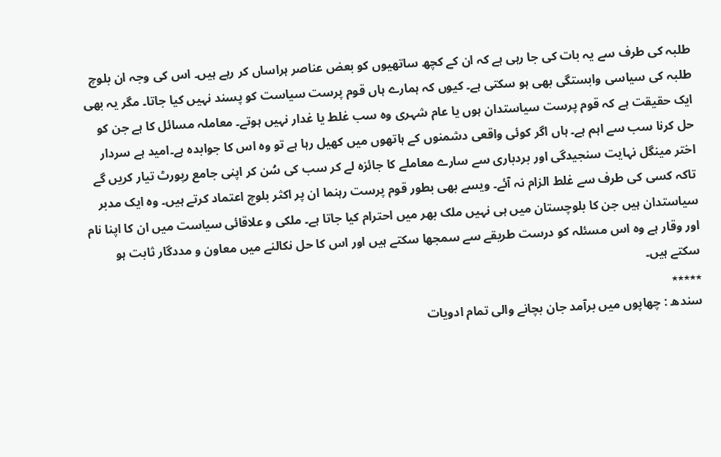طلبہ کی طرف سے یہ بات کی جا رہی ہے کہ ان کے کچھ ساتھیوں کو بعض عناصر ہراساں کر رہے ہیں۔ اس کی وجہ ان بلوچ طلبہ کی سیاسی وابستگی بھی ہو سکتی ہے۔ کیوں کہ ہمارے ہاں قوم پرست سیاست کو پسند نہیں کیا جاتا۔ مگر یہ بھی ایک حقیقت ہے کہ قوم پرست سیاستدان ہوں یا عام شہری وہ سب غلط یا غدار نہیں ہوتے۔ معاملہ مسائل کا ہے جن کو حل کرنا سب سے اہم ہے۔ ہاں اگر کوئی واقعی دشمنوں کے ہاتھوں میں کھیل رہا ہے تو وہ اس کا جوابدہ ہے۔امید ہے سردار اختر مینگل نہایت سنجیدگی اور بردباری سے سارے معاملے کا جائزہ لے کر سب کی سُن کر اپنی جامع رپورٹ تیار کریں گے تاکہ کسی کی طرف سے غلط الزام نہ آئے۔ ویسے بھی بطور قوم پرست رہنما ان پر اکثر بلوچ اعتماد کرتے ہیں۔ وہ ایک مدبر سیاستدان ہیں جن کا بلوچستان میں ہی نہیں ملک بھر میں احترام کیا جاتا ہے۔ ملکی و علاقائی سیاست میں ان کا اپنا نام اور وقار ہے وہ اس مسئلہ کو درست طریقے سے سمجھا سکتے ہیں اور اس کا حل نکالنے میں معاون و مددگار ثابت ہو سکتے ہیں۔
٭٭٭٭٭
سندھ : چھاپوں میں برآمد جان بچانے والی تمام ادویات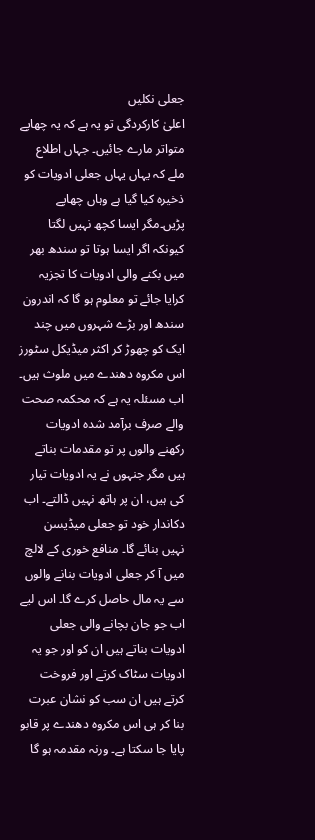جعلی نکلیں
اعلیٰ کارکردگی تو یہ ہے کہ یہ چھاپے متواتر مارے جائیں۔ جہاں اطلاع ملے کہ یہاں یہاں جعلی ادویات کو ذخیرہ کیا گیا ہے وہاں چھاپے پڑیں۔مگر ایسا کچھ نہیں لگتا کیونکہ اگر ایسا ہوتا تو سندھ بھر میں بکنے والی ادویات کا تجزیہ کرایا جائے تو معلوم ہو گا کہ اندرون سندھ اور بڑے شہروں میں چند ایک کو چھوڑ کر اکثر میڈیکل سٹورز اس مکروہ دھندے میں ملوث ہیں۔ اب مسئلہ یہ ہے کہ محکمہ صحت والے صرف برآمد شدہ ادویات رکھنے والوں پر تو مقدمات بناتے ہیں مگر جنہوں نے یہ ادویات تیار کی ہیں، ان پر ہاتھ نہیں ڈالتے۔ اب دکاندار خود تو جعلی میڈیسن نہیں بنائے گا۔ منافع خوری کے لالچ میں آ کر جعلی ادویات بنانے والوں سے یہ مال حاصل کرے گا۔ اس لیے اب جو جان بچانے والی جعلی ادویات بناتے ہیں ان کو اور جو یہ ادویات سٹاک کرتے اور فروخت کرتے ہیں ان سب کو نشان عبرت بنا کر ہی اس مکروہ دھندے پر قابو پایا جا سکتا ہے۔ ورنہ مقدمہ ہو گا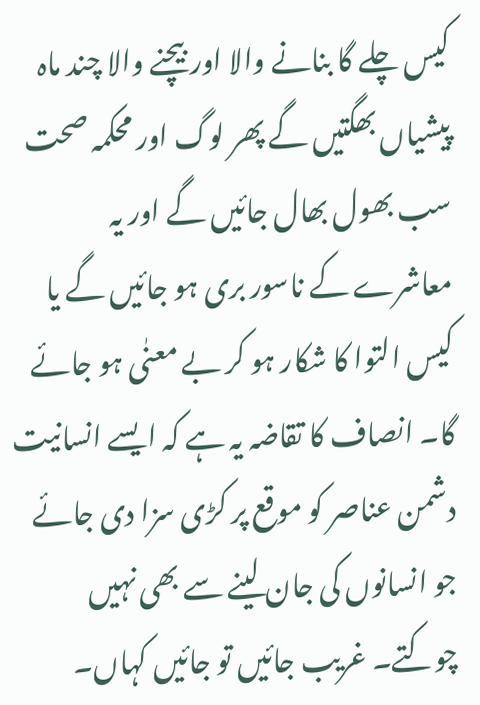کیس چلے گا بنانے والا اور بیچنے والا چند ماہ پیشیاں بھگتیں گے پھر لوگ اور محکمہ صحت سب بھول بھال جائیں گے اور یہ معاشرے کے ناسور بری ہو جائیں گے یا کیس التوا کا شکار ہو کر بے معنٰی ہو جائے گا۔ انصاف کا تقاضہ یہ ہے کہ ایسے انسانیت دشمن عناصر کو موقع پر کڑی سزا دی جائے جو انسانوں کی جان لینے سے بھی نہیں چوکتے۔ غریب جائیں تو جائیں کہاں۔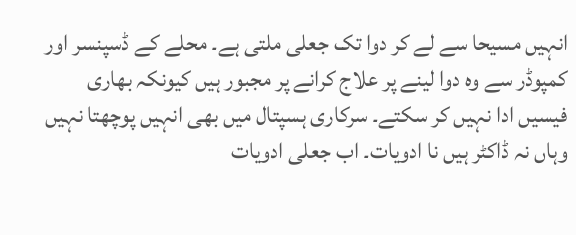انہیں مسیحا سے لے کر دوا تک جعلی ملتی ہے۔ محلے کے ڈسپنسر اور کمپوڈر سے وہ دوا لینے پر علاج کرانے پر مجبور ہیں کیونکہ بھاری فیسیں ادا نہیں کر سکتے۔ سرکاری ہسپتال میں بھی انہیں پوچھتا نہیں وہاں نہ ڈاکٹر ہیں نا ادویات۔ اب جعلی ادویات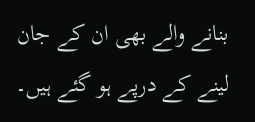بنانے والے بھی ان کے جان لینے کے درپے ہو گئے ہیں۔